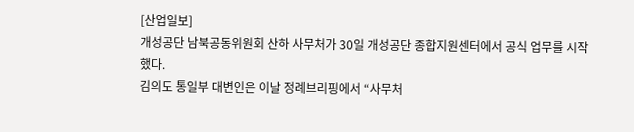[산업일보]
개성공단 남북공동위원회 산하 사무처가 30일 개성공단 종합지원센터에서 공식 업무를 시작했다.
김의도 통일부 대변인은 이날 정례브리핑에서 “사무처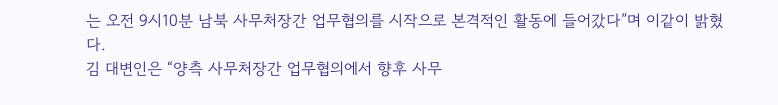는 오전 9시10분 남북 사무처장간 업무협의를 시작으로 본격적인 활동에 들어갔다”며 이같이 밝혔다.
김 대변인은 “양측 사무처장간 업무협의에서 향후 사무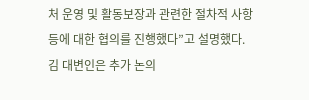처 운영 및 활동보장과 관련한 절차적 사항 등에 대한 협의를 진행했다”고 설명했다.
김 대변인은 추가 논의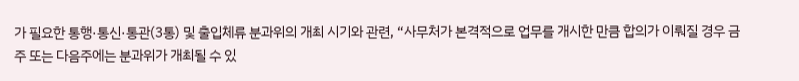가 필요한 통행·통신·통관(3통) 및 출입체류 분과위의 개최 시기와 관련, “사무처가 본격적으로 업무를 개시한 만큼 합의가 이뤄질 경우 금주 또는 다음주에는 분과위가 개최될 수 있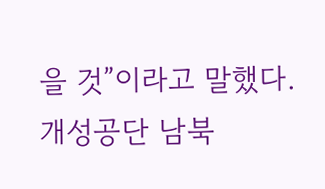을 것”이라고 말했다.
개성공단 남북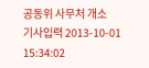공동위 사무처 개소
기사입력 2013-10-01 15:34:02